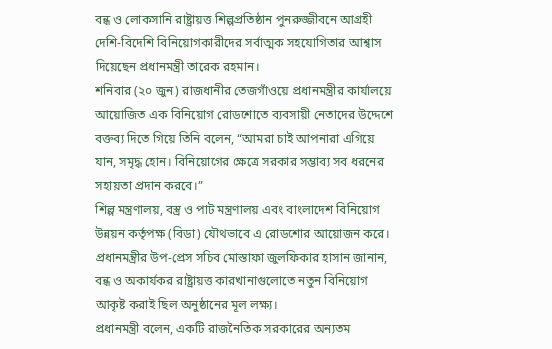বন্ধ ও লোকসানি রাষ্ট্রায়ত্ত শিল্পপ্রতিষ্ঠান পুনরুজ্জীবনে আগ্রহী দেশি-বিদেশি বিনিয়োগকারীদের সর্বাত্মক সহযোগিতার আশ্বাস দিয়েছেন প্রধানমন্ত্রী তারেক রহমান।
শনিবার (২০ জুন) রাজধানীর তেজগাঁওয়ে প্রধানমন্ত্রীর কার্যালয়ে আয়োজিত এক বিনিয়োগ রোডশোতে ব্যবসায়ী নেতাদের উদ্দেশে বক্তব্য দিতে গিয়ে তিনি বলেন, “আমরা চাই আপনারা এগিয়ে যান, সমৃদ্ধ হোন। বিনিয়োগের ক্ষেত্রে সরকার সম্ভাব্য সব ধরনের সহায়তা প্রদান করবে।”
শিল্প মন্ত্রণালয়, বস্ত্র ও পাট মন্ত্রণালয় এবং বাংলাদেশ বিনিয়োগ উন্নয়ন কর্তৃপক্ষ (বিডা) যৌথভাবে এ রোডশোর আয়োজন করে। প্রধানমন্ত্রীর উপ-প্রেস সচিব মোস্তাফা জুলফিকার হাসান জানান, বন্ধ ও অকার্যকর রাষ্ট্রায়ত্ত কারখানাগুলোতে নতুন বিনিয়োগ আকৃষ্ট করাই ছিল অনুষ্ঠানের মূল লক্ষ্য।
প্রধানমন্ত্রী বলেন, একটি রাজনৈতিক সরকারের অন্যতম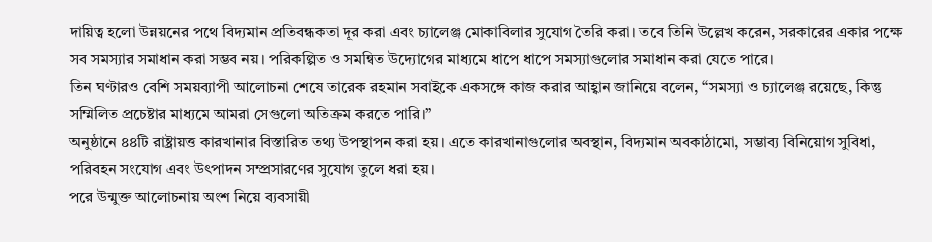দায়িত্ব হলো উন্নয়নের পথে বিদ্যমান প্রতিবন্ধকতা দূর করা এবং চ্যালেঞ্জ মোকাবিলার সুযোগ তৈরি করা। তবে তিনি উল্লেখ করেন, সরকারের একার পক্ষে সব সমস্যার সমাধান করা সম্ভব নয়। পরিকল্পিত ও সমন্বিত উদ্যোগের মাধ্যমে ধাপে ধাপে সমস্যাগুলোর সমাধান করা যেতে পারে।
তিন ঘণ্টারও বেশি সময়ব্যাপী আলোচনা শেষে তারেক রহমান সবাইকে একসঙ্গে কাজ করার আহ্বান জানিয়ে বলেন, “সমস্যা ও চ্যালেঞ্জ রয়েছে, কিন্তু সম্মিলিত প্রচেষ্টার মাধ্যমে আমরা সেগুলো অতিক্রম করতে পারি।”
অনুষ্ঠানে ৪৪টি রাষ্ট্রায়ত্ত কারখানার বিস্তারিত তথ্য উপস্থাপন করা হয়। এতে কারখানাগুলোর অবস্থান, বিদ্যমান অবকাঠামো, সম্ভাব্য বিনিয়োগ সুবিধা, পরিবহন সংযোগ এবং উৎপাদন সম্প্রসারণের সুযোগ তুলে ধরা হয়।
পরে উন্মুক্ত আলোচনায় অংশ নিয়ে ব্যবসায়ী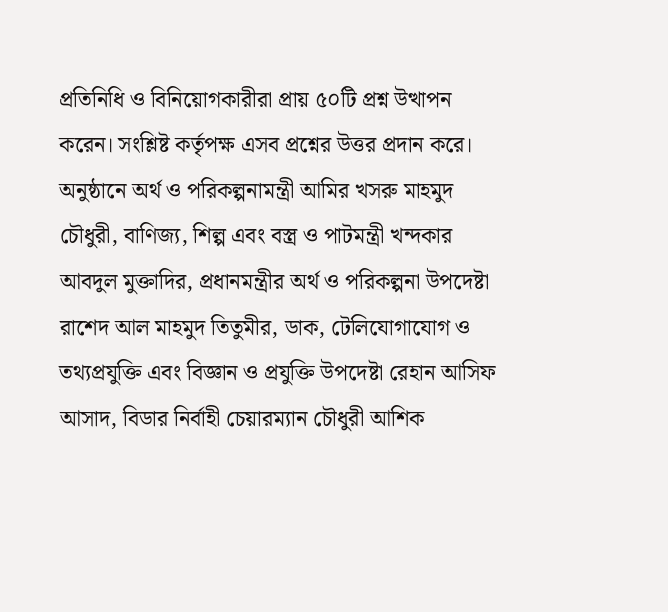প্রতিনিধি ও বিনিয়োগকারীরা প্রায় ৫০টি প্রশ্ন উত্থাপন করেন। সংশ্লিষ্ট কর্তৃপক্ষ এসব প্রশ্নের উত্তর প্রদান করে।
অনুষ্ঠানে অর্থ ও পরিকল্পনামন্ত্রী আমির খসরু মাহমুদ চৌধুরী, বাণিজ্য, শিল্প এবং বস্ত্র ও পাটমন্ত্রী খন্দকার আবদুল মুক্তাদির, প্রধানমন্ত্রীর অর্থ ও পরিকল্পনা উপদেষ্টা রাশেদ আল মাহমুদ তিতুমীর, ডাক, টেলিযোগাযোগ ও তথ্যপ্রযুক্তি এবং বিজ্ঞান ও প্রযুক্তি উপদেষ্টা রেহান আসিফ আসাদ, বিডার নির্বাহী চেয়ারম্যান চৌধুরী আশিক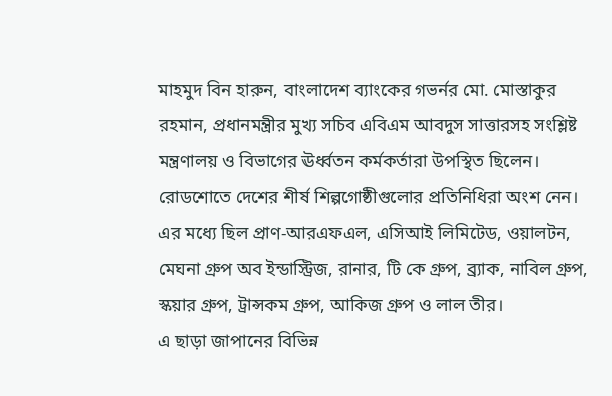মাহমুদ বিন হারুন, বাংলাদেশ ব্যাংকের গভর্নর মো. মোস্তাকুর রহমান, প্রধানমন্ত্রীর মুখ্য সচিব এবিএম আবদুস সাত্তারসহ সংশ্লিষ্ট মন্ত্রণালয় ও বিভাগের ঊর্ধ্বতন কর্মকর্তারা উপস্থিত ছিলেন।
রোডশোতে দেশের শীর্ষ শিল্পগোষ্ঠীগুলোর প্রতিনিধিরা অংশ নেন। এর মধ্যে ছিল প্রাণ-আরএফএল, এসিআই লিমিটেড, ওয়ালটন, মেঘনা গ্রুপ অব ইন্ডাস্ট্রিজ, রানার, টি কে গ্রুপ, ব্র্যাক, নাবিল গ্রুপ, স্কয়ার গ্রুপ, ট্রান্সকম গ্রুপ, আকিজ গ্রুপ ও লাল তীর।
এ ছাড়া জাপানের বিভিন্ন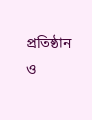প্রতিষ্ঠান ও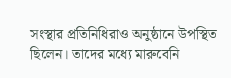সংস্থার প্রতিনিধিরাও অনুষ্ঠানে উপস্থিত ছিলেন। তাদের মধ্যে মারুবেনি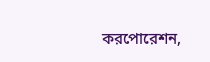করপোরেশন,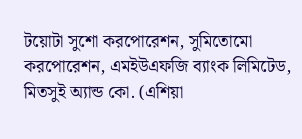টয়োটা সুশো করপোরেশন, সুমিতোমো করপোরেশন, এমইউএফজি ব্যাংক লিমিটেড, মিতসুই অ্যান্ড কো. (এশিয়া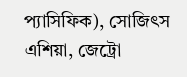প্যাসিফিক), সোজিৎস এশিয়া, জেট্রো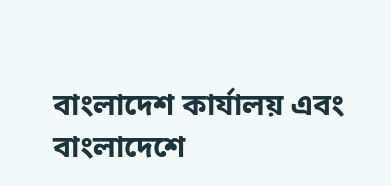বাংলাদেশ কার্যালয় এবং বাংলাদেশে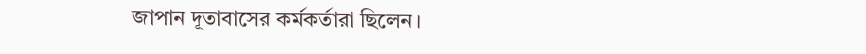জাপান দূতাবাসের কর্মকর্তারা ছিলেন।